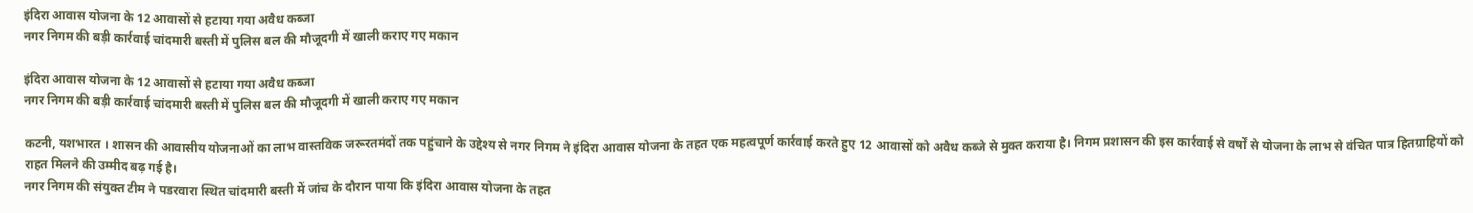इंदिरा आवास योजना के 12 आवासों से हटाया गया अवैध कब्जा
नगर निगम की बड़ी कार्रवाई चांदमारी बस्ती में पुलिस बल की मौजूदगी में खाली कराए गए मकान

इंदिरा आवास योजना के 12 आवासों से हटाया गया अवैध कब्जा
नगर निगम की बड़ी कार्रवाई चांदमारी बस्ती में पुलिस बल की मौजूदगी में खाली कराए गए मकान

कटनी, यशभारत । शासन की आवासीय योजनाओं का लाभ वास्तविक जरूरतमंदों तक पहुंचाने के उद्देश्य से नगर निगम ने इंदिरा आवास योजना के तहत एक महत्वपूर्ण कार्रवाई करते हुए 12 आवासों को अवैध कब्जे से मुक्त कराया है। निगम प्रशासन की इस कार्रवाई से वर्षों से योजना के लाभ से वंचित पात्र हितग्राहियों को राहत मिलने की उम्मीद बढ़ गई है।
नगर निगम की संयुक्त टीम ने पडरवारा स्थित चांदमारी बस्ती में जांच के दौरान पाया कि इंदिरा आवास योजना के तहत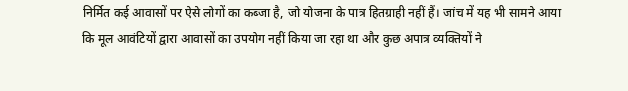निर्मित कई आवासों पर ऐसे लोगों का कब्जा है, जो योजना के पात्र हितग्राही नहीं हैं। जांच में यह भी सामने आया कि मूल आवंटियों द्वारा आवासों का उपयोग नहीं किया जा रहा था और कुछ अपात्र व्यक्तियों ने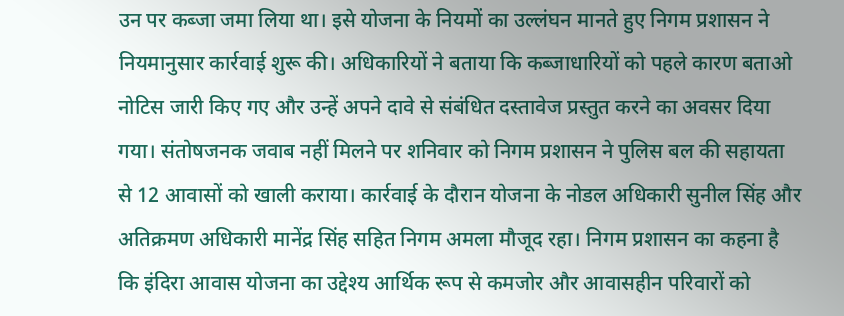उन पर कब्जा जमा लिया था। इसे योजना के नियमों का उल्लंघन मानते हुए निगम प्रशासन ने नियमानुसार कार्रवाई शुरू की। अधिकारियों ने बताया कि कब्जाधारियों को पहले कारण बताओ नोटिस जारी किए गए और उन्हें अपने दावे से संबंधित दस्तावेज प्रस्तुत करने का अवसर दिया गया। संतोषजनक जवाब नहीं मिलने पर शनिवार को निगम प्रशासन ने पुलिस बल की सहायता से 12 आवासों को खाली कराया। कार्रवाई के दौरान योजना के नोडल अधिकारी सुनील सिंह और अतिक्रमण अधिकारी मानेंद्र सिंह सहित निगम अमला मौजूद रहा। निगम प्रशासन का कहना है कि इंदिरा आवास योजना का उद्देश्य आर्थिक रूप से कमजोर और आवासहीन परिवारों को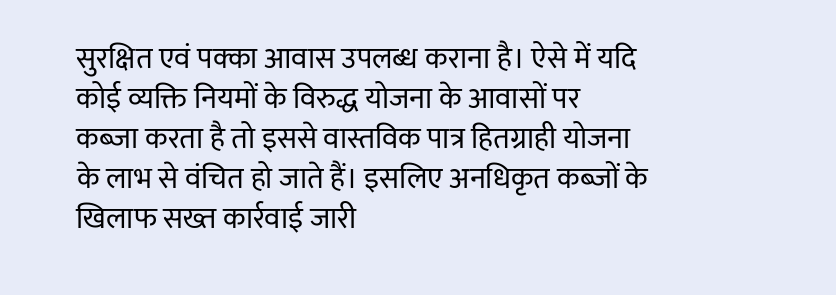सुरक्षित एवं पक्का आवास उपलब्ध कराना है। ऐसे में यदि कोई व्यक्ति नियमों के विरुद्ध योजना के आवासों पर कब्जा करता है तो इससे वास्तविक पात्र हितग्राही योजना के लाभ से वंचित हो जाते हैं। इसलिए अनधिकृत कब्जों के खिलाफ सख्त कार्रवाई जारी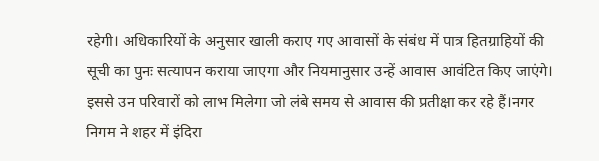रहेगी। अधिकारियों के अनुसार खाली कराए गए आवासों के संबंध में पात्र हितग्राहियों की सूची का पुनः सत्यापन कराया जाएगा और नियमानुसार उन्हें आवास आवंटित किए जाएंगे। इससे उन परिवारों को लाभ मिलेगा जो लंबे समय से आवास की प्रतीक्षा कर रहे हैं।नगर निगम ने शहर में इंदिरा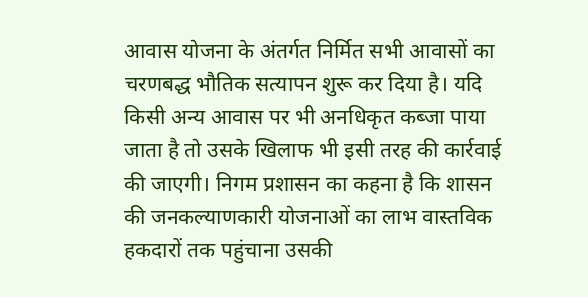आवास योजना के अंतर्गत निर्मित सभी आवासों का चरणबद्ध भौतिक सत्यापन शुरू कर दिया है। यदि किसी अन्य आवास पर भी अनधिकृत कब्जा पाया जाता है तो उसके खिलाफ भी इसी तरह की कार्रवाई की जाएगी। निगम प्रशासन का कहना है कि शासन की जनकल्याणकारी योजनाओं का लाभ वास्तविक हकदारों तक पहुंचाना उसकी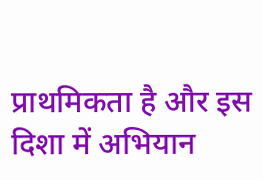प्राथमिकता है और इस दिशा में अभियान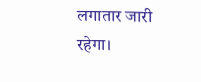लगातार जारी रहेगा।